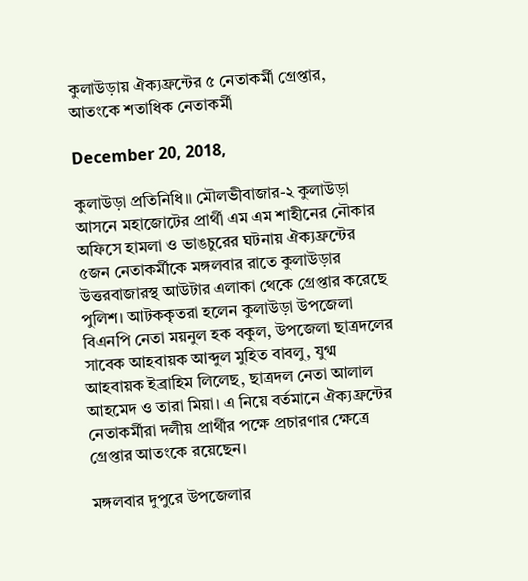কুলাউড়ায় ঐক্যফ্রন্টের ৫ নেতাকর্মী গ্রেপ্তার, আতংকে শতাধিক নেতাকর্মী

December 20, 2018,

কুলাউড়া প্রতিনিধি॥ মৌলভীবাজার-২ কুলাউড়া আসনে মহাজোটের প্রার্থী এম এম শাহীনের নৌকার অফিসে হামলা ও ভাঙচুরের ঘটনায় ঐক্যফ্রন্টের ৫জন নেতাকর্মীকে মঙ্গলবার রাতে কুলাউড়ার উত্তরবাজারস্থ আউটার এলাকা থেকে গ্রেপ্তার করেছে পুলিশ। আটককৃতরা হলেন কুলাউড়া উপজেলা বিএনপি নেতা ময়নুল হক বকুল, উপজেলা ছাত্রদলের সাবেক আহবায়ক আব্দুল মুহিত বাবলু, যুগ্ম আহবায়ক ইব্রাহিম লিলেছ, ছাত্রদল নেতা আলাল আহমেদ ও তারা মিয়া। এ নিয়ে বর্তমানে ঐক্যফ্রন্টের নেতাকর্মীরা দলীয় প্রার্থীর পক্ষে প্রচারণার ক্ষেত্রে গ্রেপ্তার আতংকে রয়েছেন।

মঙ্গলবার দুপুরে উপজেলার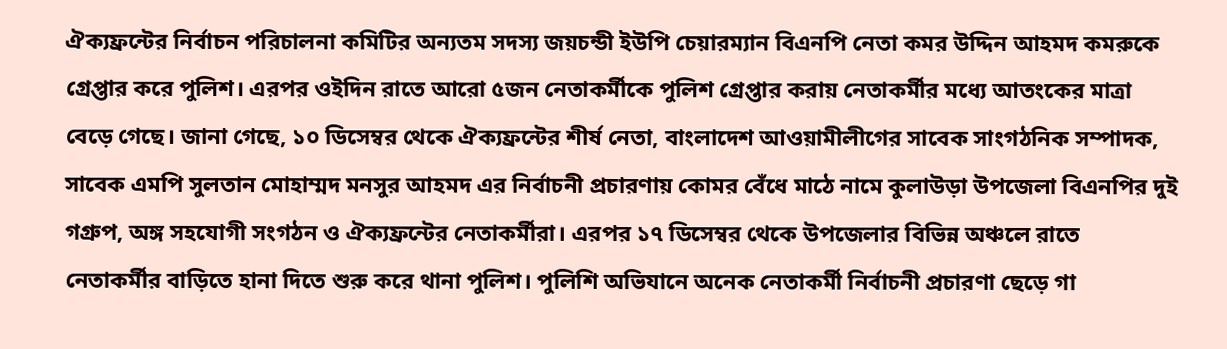ঐক্যফ্রন্টের নির্বাচন পরিচালনা কমিটির অন্যতম সদস্য জয়চন্ডী ইউপি চেয়ারম্যান বিএনপি নেতা কমর উদ্দিন আহমদ কমরুকে গ্রেপ্তার করে পুলিশ। এরপর ওইদিন রাতে আরো ৫জন নেতাকর্মীকে পুলিশ গ্রেপ্তার করায় নেতাকর্মীর মধ্যে আতংকের মাত্রা বেড়ে গেছে। জানা গেছে, ১০ ডিসেম্বর থেকে ঐক্যফ্রন্টের শীর্ষ নেতা, বাংলাদেশ আওয়ামীলীগের সাবেক সাংগঠনিক সম্পাদক, সাবেক এমপি সুলতান মোহাম্মদ মনসুর আহমদ এর নির্বাচনী প্রচারণায় কোমর বেঁধে মাঠে নামে কুলাউড়া উপজেলা বিএনপির দুই গগ্রুপ, অঙ্গ সহযোগী সংগঠন ও ঐক্যফ্রন্টের নেতাকর্মীরা। এরপর ১৭ ডিসেম্বর থেকে উপজেলার বিভিন্ন অঞ্চলে রাতে নেতাকর্মীর বাড়িতে হানা দিতে শুরু করে থানা পুলিশ। পুলিশি অভিযানে অনেক নেতাকর্মী নির্বাচনী প্রচারণা ছেড়ে গা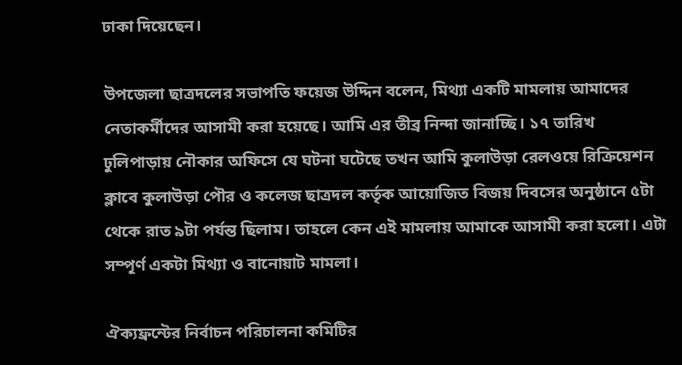ঢাকা দিয়েছেন।

উপজেলা ছাত্রদলের সভাপতি ফয়েজ উদ্দিন বলেন, মিথ্যা একটি মামলায় আমাদের নেতাকর্মীদের আসামী করা হয়েছে। আমি এর তীব্র নিন্দা জানাচ্ছি। ১৭ তারিখ ঢুলিপাড়ায় নৌকার অফিসে যে ঘটনা ঘটেছে তখন আমি কুলাউড়া রেলওয়ে রিক্রিয়েশন ক্লাবে কুলাউড়া পৌর ও কলেজ ছাত্রদল কর্তৃক আয়োজিত বিজয় দিবসের অনুষ্ঠানে ৫টা থেকে রাত ৯টা পর্যন্ত ছিলাম। তাহলে কেন এই মামলায় আমাকে আসামী করা হলো। এটা সম্পূর্ণ একটা মিথ্যা ও বানোয়াট মামলা।

ঐক্যফ্রন্টের নির্বাচন পরিচালনা কমিটির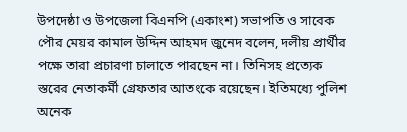উপদেষ্ঠা ও উপজেলা বিএনপি (একাংশ) সভাপতি ও সাবেক পৌর মেয়র কামাল উদ্দিন আহমদ জুনেদ বলেন, দলীয় প্রার্থীর পক্ষে তারা প্রচারণা চালাতে পারছেন না। তিনিসহ প্রত্যেক স্তরের নেতাকর্মী গ্রেফতার আতংকে রয়েছেন। ইতিমধ্যে পুলিশ অনেক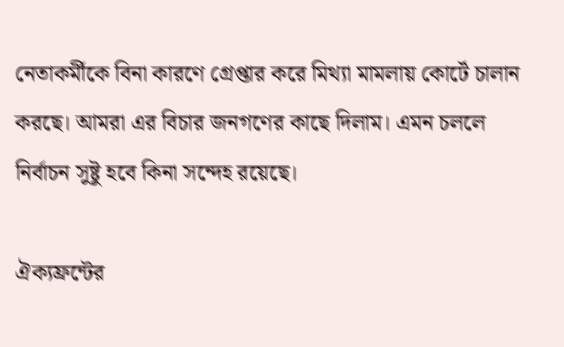নেতাকর্মীকে বিনা কারণে গ্রেপ্তার করে মিথ্যা মামলায় কোর্টে চালান করছে। আমরা এর বিচার জনগণের কাছে দিলাম। এমন চললে নির্বাচন সুষ্টু হবে কিনা সন্দেহ রয়েছে।

ঐক্যফ্রন্টের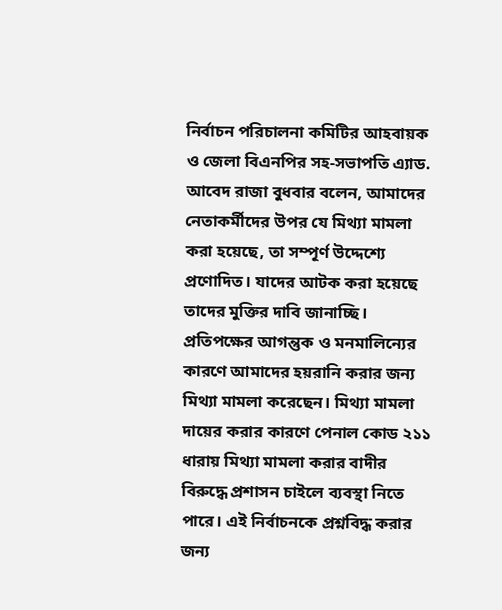নির্বাচন পরিচালনা কমিটির আহবায়ক ও জেলা বিএনপির সহ-সভাপতি এ্যাড. আবেদ রাজা বুধবার বলেন, আমাদের নেতাকর্মীদের উপর যে মিথ্যা মামলা করা হয়েছে, তা সম্পূর্ণ উদ্দেশ্যে প্রণোদিত। যাদের আটক করা হয়েছে তাদের মুক্তির দাবি জানাচ্ছি। প্রতিপক্ষের আগন্তুক ও মনমালিন্যের কারণে আমাদের হয়রানি করার জন্য মিথ্যা মামলা করেছেন। মিথ্যা মামলা দায়ের করার কারণে পেনাল কোড ২১১ ধারায় মিথ্যা মামলা করার বাদীর বিরুদ্ধে প্রশাসন চাইলে ব্যবস্থা নিতে পারে। এই নির্বাচনকে প্রশ্নবিদ্ধ করার জন্য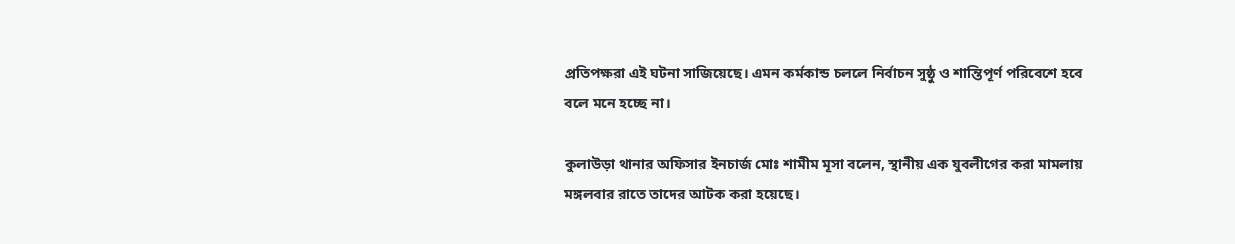প্রতিপক্ষরা এই ঘটনা সাজিয়েছে। এমন কর্মকান্ড চললে নির্বাচন সুষ্ঠু ও শান্তিপূর্ণ পরিবেশে হবে বলে মনে হচ্ছে না।

কুলাউড়া থানার অফিসার ইনচার্জ মোঃ শামীম মূসা বলেন, স্থানীয় এক যুবলীগের করা মামলায় মঙ্গলবার রাতে তাদের আটক করা হয়েছে।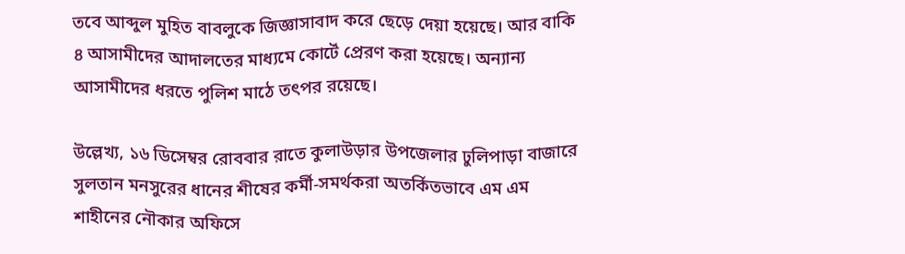তবে আব্দুল মুহিত বাবলুকে জিজ্ঞাসাবাদ করে ছেড়ে দেয়া হয়েছে। আর বাকি ৪ আসামীদের আদালতের মাধ্যমে কোর্টে প্রেরণ করা হয়েছে। অন্যান্য আসামীদের ধরতে পুলিশ মাঠে তৎপর রয়েছে।

উল্লেখ্য, ১৬ ডিসেম্বর রোববার রাতে কুলাউড়ার উপজেলার ঢুলিপাড়া বাজারে সুলতান মনসুরের ধানের শীষের কর্মী-সমর্থকরা অতর্কিতভাবে এম এম শাহীনের নৌকার অফিসে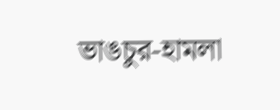ভাঙচুর-হামলা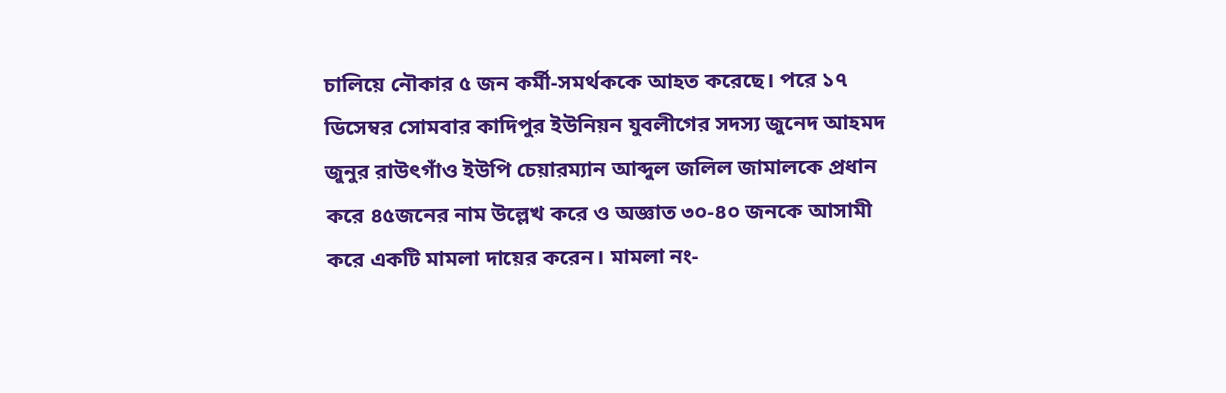চালিয়ে নৌকার ৫ জন কর্মী-সমর্থককে আহত করেছে। পরে ১৭ ডিসেম্বর সোমবার কাদিপুর ইউনিয়ন যুবলীগের সদস্য জুনেদ আহমদ জুনুর রাউৎগাঁও ইউপি চেয়ারম্যান আব্দুল জলিল জামালকে প্রধান করে ৪৫জনের নাম উল্লেখ করে ও অজ্ঞাত ৩০-৪০ জনকে আসামী করে একটি মামলা দায়ের করেন। মামলা নং-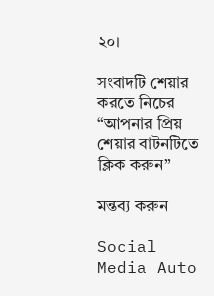২০।

সংবাদটি শেয়ার করতে নিচের “আপনার প্রিয় শেয়ার বাটনটিতে ক্লিক করুন”

মন্তব্য করুন

Social Media Auto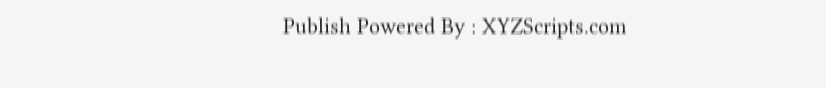Publish Powered By : XYZScripts.com